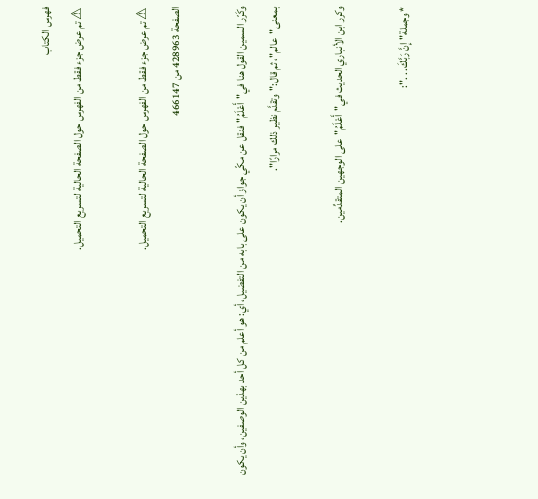فهرس الكتاب
⚠ تم عرض جزء فقط من الفهرس حول الصفحة الحالية لتسريع التحميل.

⚠ تم عرض جزء فقط من الفهرس حول الصفحة الحالية لتسريع التحميل.
الصفحة 428963 من 466147

وكَرّر السمين القول هنا في"أَعْلَمُ"فنقل عن مكّي جواز أن يكون على بابه من التفضيل، أي: هو أعلم من كل أحد بهذين الوصفين، وأن يكون بمعنى"عالم"، ثم قال:"وتقدَّم نظير ذلك مرارًا".

وكرر ابن الأنباري الحديث في"أَعْلَمُ"على الوجهين المتقدِّمين.

* وجملة"إِنَّ رَبَّكَ. . .":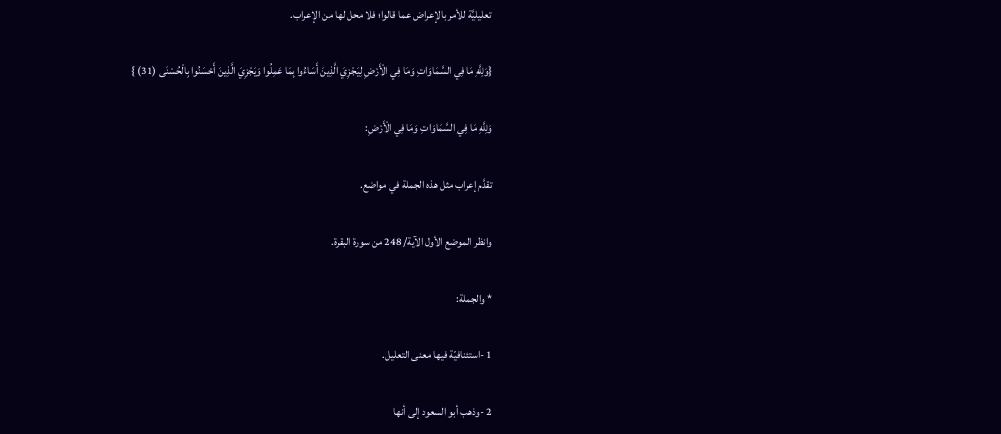تعليليَّة للأمر بالإعراض عما قالوا؛ فلا محل لها من الإعراب.

{وَلِلَّهِ مَا فِي السَّمَاوَاتِ وَمَا فِي الْأَرْضِ لِيَجْزِيَ الَّذِينَ أَسَاءُوا بِمَا عَمِلُوا وَيَجْزِيَ الَّذِينَ أَحْسَنُوا بِالْحُسْنَى (31) }

وَلِلَّهِ مَا فِي السَّمَاوَاتِ وَمَا فِي الْأَرْضِ:

تقدَّم إعراب مثل هذه الجملة في مواضع.

وانظر الموضع الأول الآية/ 248 من سورة البقرة.

* والجملة:

1 -استئنافيّة فيها معنى التعليل.

2 -وذهب أبو السعود إلى أنها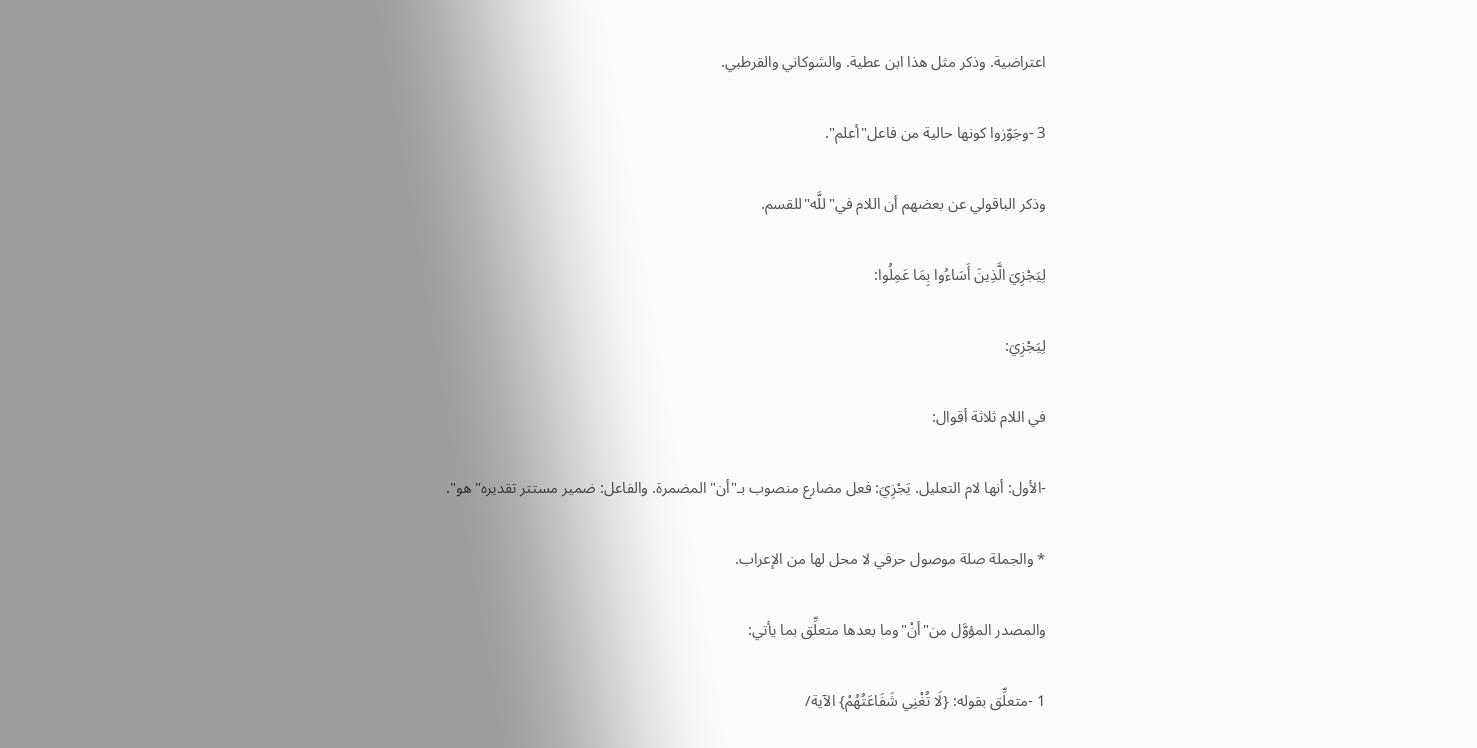اعتراضية. وذكر مثل هذا ابن عطية. والشوكاني والقرطبي.

3 -وجَوّزوا كونها حالية من فاعل"أعلم".

وذكر الباقولي عن بعضهم أن اللام في"للَّه"للقسم.

لِيَجْزِيَ الَّذِينَ أَسَاءُوا بِمَا عَمِلُوا:

لِيَجْزِيَ:

في اللام ثلاثة أقوال:

-الأول: أنها لام التعليل. يَجْزِيَ: فعل مضارع منصوب بـ"أن"المضمرة. والفاعل: ضمير مستتر تقديره"هو".

* والجملة صلة موصول حرفي لا محل لها من الإعراب.

والمصدر المؤوَّل من"أنْ"وما بعدها متعلِّق بما يأتي:

1 -متعلِّق بقوله: {لَا تُغْنِي شَفَاعَتُهُمْ} الآية/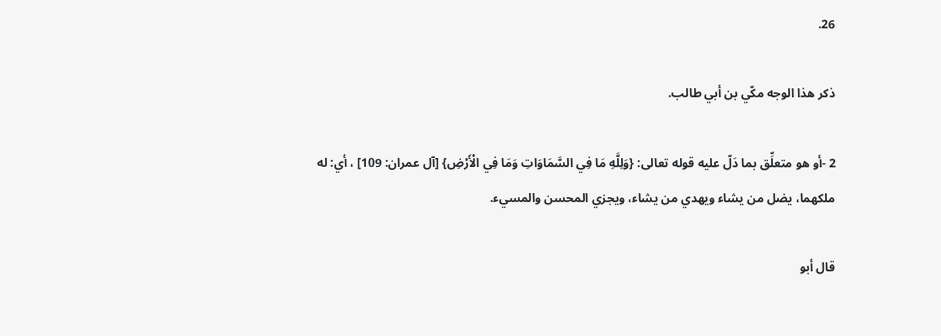26.

ذكر هذا الوجه مكّي بن أبي طالب.

2 -أو هو متعلِّق بما دَلّ عليه قوله تعالى: {وَلِلَّهِ مَا فِي السَّمَاوَاتِ وَمَا فِي الْأَرْضِ} [آل عمران: 109] ، أي: له ملكهما، يضل من يشاء ويهدي من يشاء، ويجزي المحسن والمسيء.

قال أبو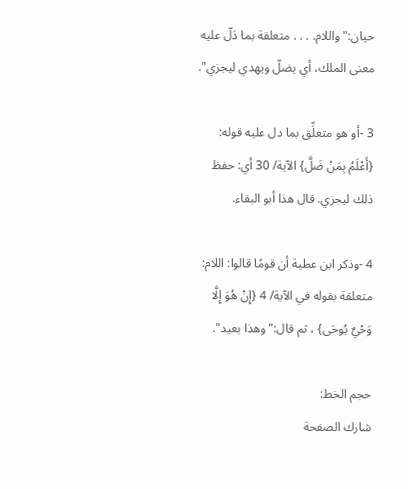حيان:"واللام. . . . متعلقة بما دَلّ عليه معنى الملك، أي يضلّ ويهدي ليجزي".

3 -أو هو متعلِّق بما دل عليه قوله: {أَعْلَمُ بِمَنْ ضَلَّ} الآية/ 30 أي: حفظ ذلك ليجزي. قال هذا أبو البقاء.

4 -وذكر ابن عطية أن قومًا قالوا: اللام: متعلقة بقوله في الآية/ 4 {إِنْ هُوَ إِلَّا وَحْيٌ يُوحَى} ، ثم قال:"وهذا بعيد".

حجم الخط:
شارك الصفحة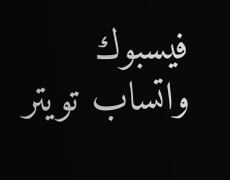فيسبوك واتساب تويتر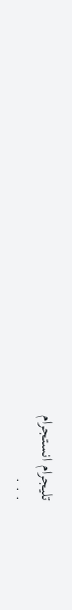تليجرام انستجرام
. . .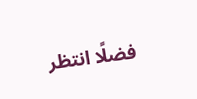فضلًا انتظر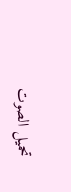تحميل الصوت